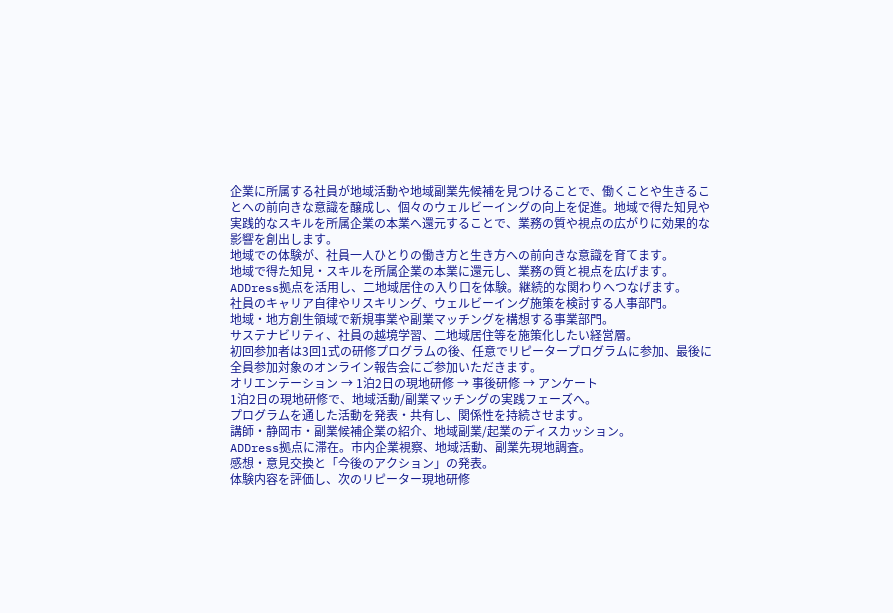企業に所属する社員が地域活動や地域副業先候補を見つけることで、働くことや生きることへの前向きな意識を醸成し、個々のウェルビーイングの向上を促進。地域で得た知見や実践的なスキルを所属企業の本業へ還元することで、業務の質や視点の広がりに効果的な影響を創出します。
地域での体験が、社員一人ひとりの働き方と生き方への前向きな意識を育てます。
地域で得た知見・スキルを所属企業の本業に還元し、業務の質と視点を広げます。
ADDress拠点を活用し、二地域居住の入り口を体験。継続的な関わりへつなげます。
社員のキャリア自律やリスキリング、ウェルビーイング施策を検討する人事部門。
地域・地方創生領域で新規事業や副業マッチングを構想する事業部門。
サステナビリティ、社員の越境学習、二地域居住等を施策化したい経営層。
初回参加者は3回1式の研修プログラムの後、任意でリピータープログラムに参加、最後に全員参加対象のオンライン報告会にご参加いただきます。
オリエンテーション → 1泊2日の現地研修 → 事後研修 → アンケート
1泊2日の現地研修で、地域活動/副業マッチングの実践フェーズへ。
プログラムを通した活動を発表・共有し、関係性を持続させます。
講師・静岡市・副業候補企業の紹介、地域副業/起業のディスカッション。
ADDress拠点に滞在。市内企業視察、地域活動、副業先現地調査。
感想・意見交換と「今後のアクション」の発表。
体験内容を評価し、次のリピーター現地研修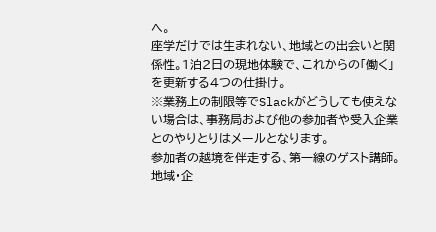へ。
座学だけでは生まれない、地域との出会いと関係性。1泊2日の現地体験で、これからの「働く」を更新する4つの仕掛け。
※業務上の制限等でSlackがどうしても使えない場合は、事務局および他の参加者や受入企業とのやりとりはメールとなります。
参加者の越境を伴走する、第一線のゲスト講師。
地域・企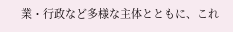業・行政など多様な主体とともに、これ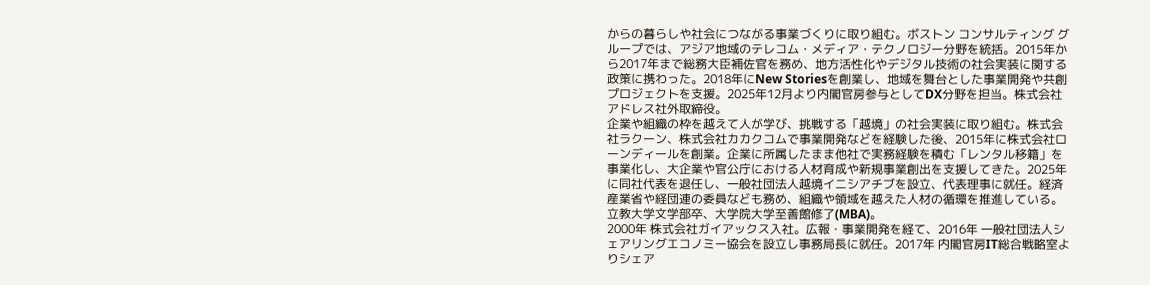からの暮らしや社会につながる事業づくりに取り組む。ボストン コンサルティング グループでは、アジア地域のテレコム・メディア・テクノロジー分野を統括。2015年から2017年まで総務大臣補佐官を務め、地方活性化やデジタル技術の社会実装に関する政策に携わった。2018年にNew Storiesを創業し、地域を舞台とした事業開発や共創プロジェクトを支援。2025年12月より内閣官房参与としてDX分野を担当。株式会社アドレス社外取締役。
企業や組織の枠を越えて人が学び、挑戦する「越境」の社会実装に取り組む。株式会社ラクーン、株式会社カカクコムで事業開発などを経験した後、2015年に株式会社ローンディールを創業。企業に所属したまま他社で実務経験を積む「レンタル移籍」を事業化し、大企業や官公庁における人材育成や新規事業創出を支援してきた。2025年に同社代表を退任し、一般社団法人越境イニシアチブを設立、代表理事に就任。経済産業省や経団連の委員なども務め、組織や領域を越えた人材の循環を推進している。立教大学文学部卒、大学院大学至善館修了(MBA)。
2000年 株式会社ガイアックス入社。広報・事業開発を経て、2016年 一般社団法人シェアリングエコノミー協会を設立し事務局長に就任。2017年 内閣官房IT総合戦略室よりシェア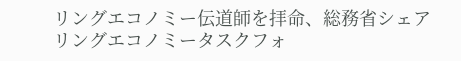リングエコノミー伝道師を拝命、総務省シェアリングエコノミータスクフォ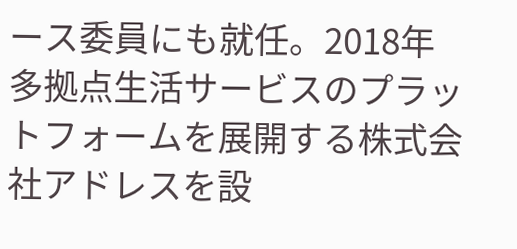ース委員にも就任。2018年 多拠点生活サービスのプラットフォームを展開する株式会社アドレスを設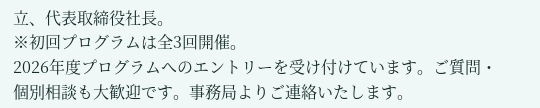立、代表取締役社長。
※初回プログラムは全3回開催。
2026年度プログラムへのエントリーを受け付けています。ご質問・個別相談も大歓迎です。事務局よりご連絡いたします。